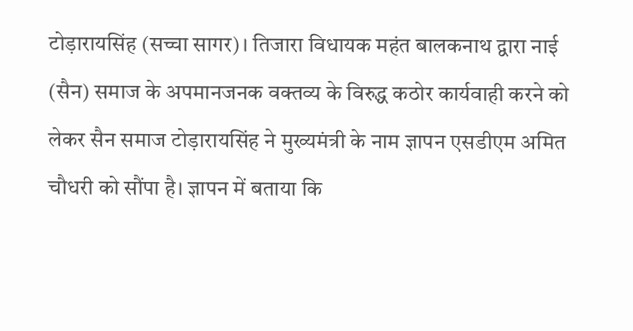टोड़ारायसिंह (सच्चा सागर)। तिजारा विधायक महंत बालकनाथ द्वारा नाई (सैन) समाज के अपमानजनक वक्तव्य के विरुद्ध कठोर कार्यवाही करने को लेकर सैन समाज टोड़ारायसिंह ने मुख्यमंत्री के नाम ज्ञापन एसडीएम अमित चौधरी को सौंपा है। ज्ञापन में बताया कि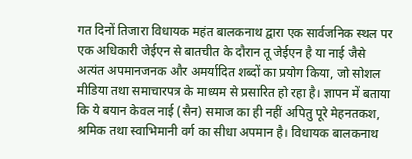गत दिनों तिजारा विधायक महंत बालकनाथ द्वारा एक सार्वजनिक स्थल पर एक अधिकारी जेईएन से बातचीत के दौरान तू जेईएन है या नाई जैसे अत्यंत अपमानजनक और अमर्यादित शब्दों का प्रयोग किया, जो सोशल मीडिया तथा समाचारपत्र के माध्यम से प्रसारित हो रहा है। ज्ञापन में बताया कि ये बयान केवल नाई (सैन) समाज का ही नहीं अपितु पूरे मेहनतकश, श्रमिक तथा स्वाभिमानी वर्ग का सीधा अपमान है। विधायक बालकनाथ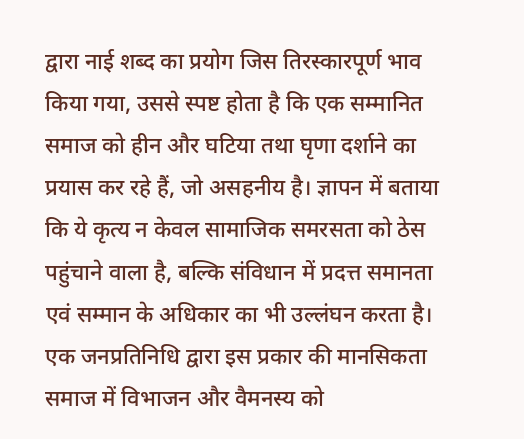द्वारा नाई शब्द का प्रयोग जिस तिरस्कारपूर्ण भाव किया गया, उससे स्पष्ट होता है कि एक सम्मानित समाज को हीन और घटिया तथा घृणा दर्शाने का प्रयास कर रहे हैं, जो असहनीय है। ज्ञापन में बताया कि ये कृत्य न केवल सामाजिक समरसता को ठेस पहुंचाने वाला है, बल्कि संविधान में प्रदत्त समानता एवं सम्मान के अधिकार का भी उल्लंघन करता है। एक जनप्रतिनिधि द्वारा इस प्रकार की मानसिकता समाज में विभाजन और वैमनस्य को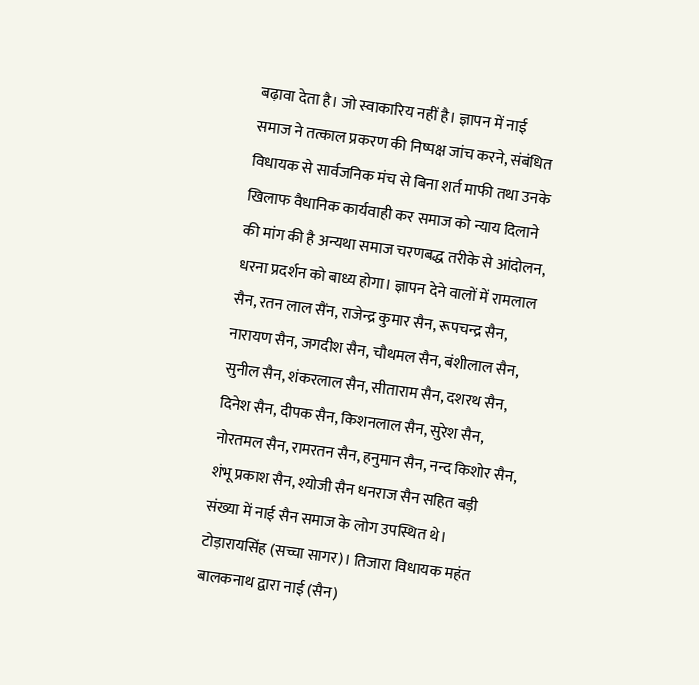बढ़ावा देता है। जो स्वाकारिय नहीं है। ज्ञापन में नाई समाज ने तत्काल प्रकरण की निष्पक्ष जांच करने, संबंधित विधायक से सार्वजनिक मंच से बिना शर्त माफी तथा उनके खिलाफ वैधानिक कार्यवाही कर समाज को न्याय दिलाने की मांग की है अन्यथा समाज चरणबद्ध तरीके से आंदोलन, धरना प्रदर्शन को बाध्य होगा। ज्ञापन देने वालों में रामलाल सैन, रतन लाल सैंन, राजेन्द्र कुमार सैन, रूपचन्द्र सैन, नारायण सैन, जगदीश सैन, चौथमल सैन, बंशीलाल सैन, सुनील सैन, शंकरलाल सैन, सीताराम सैन, दशरथ सैन, दिनेश सैन, दीपक सैन, किशनलाल सैन, सुरेश सैन, नोरतमल सैन, रामरतन सैन, हनुमान सैन, नन्द किशोर सैन, शंभू प्रकाश सैन, श्योजी सैन धनराज सैन सहित बड़ी संख्या में नाई सैन समाज के लोग उपस्थित थे।
टोड़ारायसिंह (सच्चा सागर)। तिजारा विधायक महंत बालकनाथ द्वारा नाई (सैन)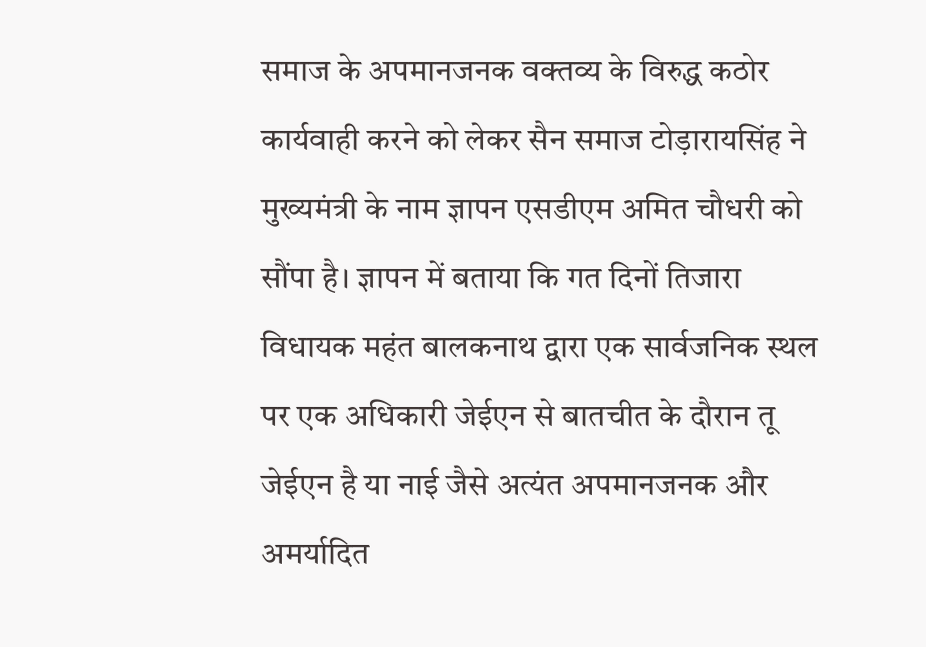समाज के अपमानजनक वक्तव्य के विरुद्ध कठोर कार्यवाही करने को लेकर सैन समाज टोड़ारायसिंह ने मुख्यमंत्री के नाम ज्ञापन एसडीएम अमित चौधरी को सौंपा है। ज्ञापन में बताया कि गत दिनों तिजारा विधायक महंत बालकनाथ द्वारा एक सार्वजनिक स्थल पर एक अधिकारी जेईएन से बातचीत के दौरान तू जेईएन है या नाई जैसे अत्यंत अपमानजनक और अमर्यादित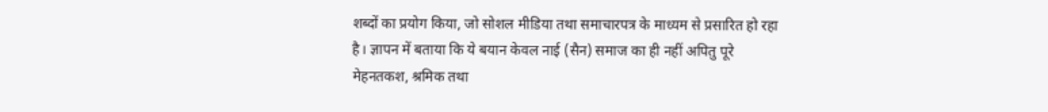शब्दों का प्रयोग किया, जो सोशल मीडिया तथा समाचारपत्र के माध्यम से प्रसारित हो रहा है। ज्ञापन में बताया कि ये बयान केवल नाई (सैन) समाज का ही नहीं अपितु पूरे मेहनतकश, श्रमिक तथा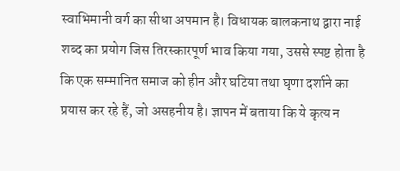स्वाभिमानी वर्ग का सीधा अपमान है। विधायक बालकनाथ द्वारा नाई शब्द का प्रयोग जिस तिरस्कारपूर्ण भाव किया गया, उससे स्पष्ट होता है कि एक सम्मानित समाज को हीन और घटिया तथा घृणा दर्शाने का प्रयास कर रहे हैं, जो असहनीय है। ज्ञापन में बताया कि ये कृत्य न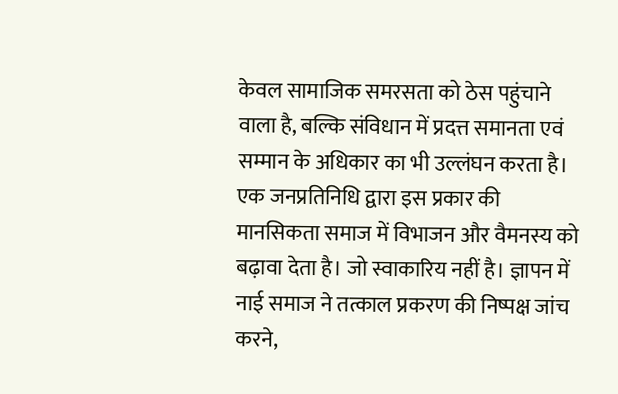केवल सामाजिक समरसता को ठेस पहुंचाने वाला है, बल्कि संविधान में प्रदत्त समानता एवं सम्मान के अधिकार का भी उल्लंघन करता है। एक जनप्रतिनिधि द्वारा इस प्रकार की मानसिकता समाज में विभाजन और वैमनस्य को बढ़ावा देता है। जो स्वाकारिय नहीं है। ज्ञापन में नाई समाज ने तत्काल प्रकरण की निष्पक्ष जांच करने,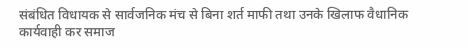संबंधित विधायक से सार्वजनिक मंच से बिना शर्त माफी तथा उनके खिलाफ वैधानिक कार्यवाही कर समाज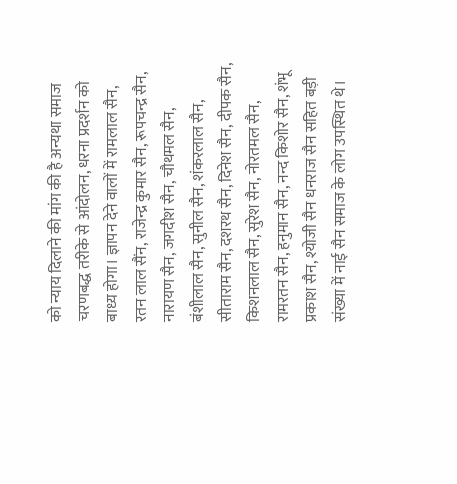को न्याय दिलाने की मांग की है अन्यथा समाज चरणबद्ध तरीके से आंदोलन, धरना प्रदर्शन को बाध्य होगा। ज्ञापन देने वालों में रामलाल सैन, रतन लाल सैंन, राजेन्द्र कुमार सैन, रूपचन्द्र सैन, नारायण सैन, जगदीश सैन, चौथमल सैन, बंशीलाल सैन, सुनील सैन, शंकरलाल सैन, सीताराम सैन, दशरथ सैन, दिनेश सैन, दीपक सैन, किशनलाल सैन, सुरेश सैन, नोरतमल सैन, रामरतन सैन, हनुमान सैन, नन्द किशोर सैन, शंभू प्रकाश सैन, श्योजी सैन धनराज सैन सहित बड़ी संख्या में नाई सैन समाज के लोग उपस्थित थे।